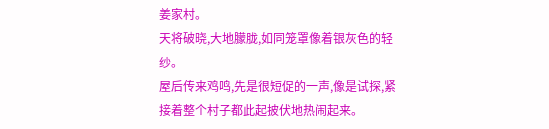姜家村。
天将破晓,大地朦胧,如同笼罩像着银灰色的轻纱。
屋后传来鸡鸣,先是很短促的一声,像是试探,紧接着整个村子都此起披伏地热闹起来。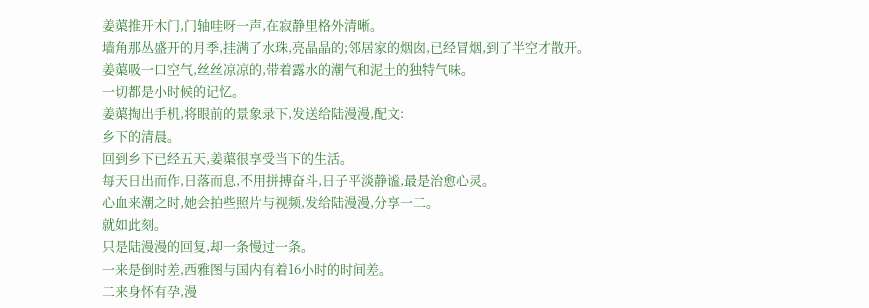姜蕖推开木门,门轴哇呀一声,在寂静里格外清晰。
墙角那丛盛开的月季,挂满了水珠,亮晶晶的;邻居家的烟囱,已经冒烟,到了半空才散开。
姜蕖吸一口空气,丝丝凉凉的,带着露水的潮气和泥土的独特气味。
一切都是小时候的记忆。
姜蕖掏出手机,将眼前的景象录下,发送给陆漫漫,配文:
乡下的清晨。
回到乡下已经五天,姜蕖很享受当下的生活。
每天日出而作,日落而息,不用拼搏奋斗,日子平淡静谧,最是治愈心灵。
心血来潮之时,她会拍些照片与视频,发给陆漫漫,分享一二。
就如此刻。
只是陆漫漫的回复,却一条慢过一条。
一来是倒时差,西雅图与国内有着16小时的时间差。
二来身怀有孕,漫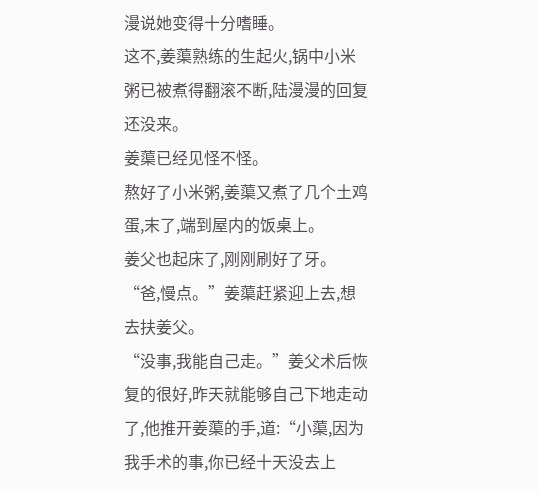漫说她变得十分嗜睡。
这不,姜蕖熟练的生起火,锅中小米粥已被煮得翻滚不断,陆漫漫的回复还没来。
姜蕖已经见怪不怪。
熬好了小米粥,姜蕖又煮了几个土鸡蛋,末了,端到屋内的饭桌上。
姜父也起床了,刚刚刷好了牙。
“爸,慢点。”姜蕖赶紧迎上去,想去扶姜父。
“没事,我能自己走。”姜父术后恢复的很好,昨天就能够自己下地走动了,他推开姜蕖的手,道:“小蕖,因为我手术的事,你已经十天没去上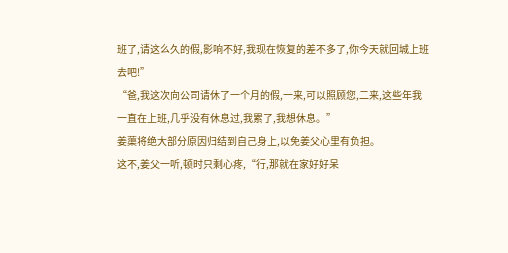班了,请这么久的假,影响不好,我现在恢复的差不多了,你今天就回城上班去吧!”
“爸,我这次向公司请休了一个月的假,一来,可以照顾您,二来,这些年我一直在上班,几乎没有休息过,我累了,我想休息。”
姜蕖将绝大部分原因归结到自己身上,以免姜父心里有负担。
这不,姜父一听,顿时只剩心疼,“行,那就在家好好呆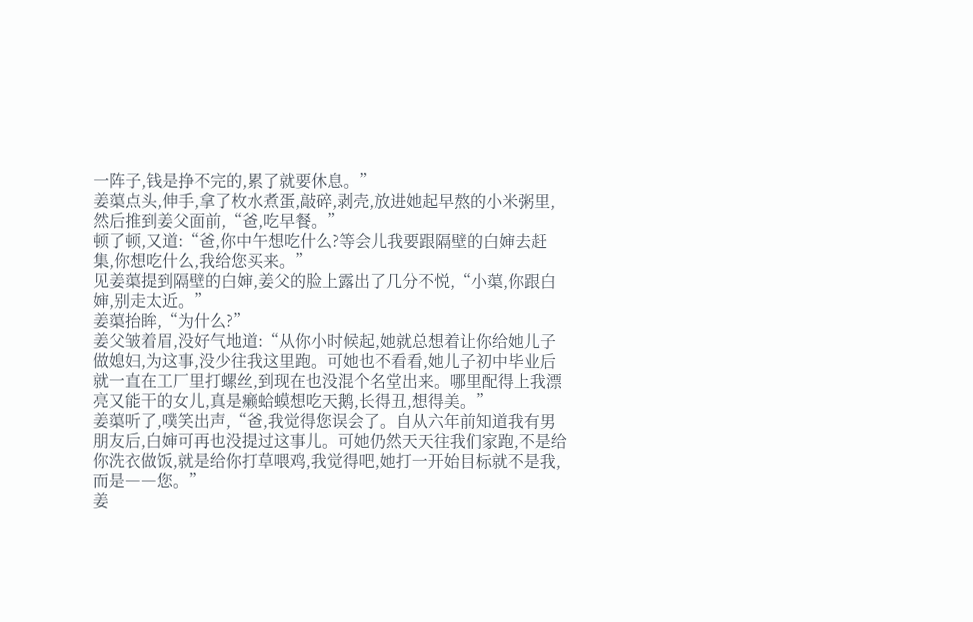一阵子,钱是挣不完的,累了就要休息。”
姜蕖点头,伸手,拿了枚水煮蛋,敲碎,剥壳,放进她起早熬的小米粥里,然后推到姜父面前,“爸,吃早餐。”
顿了顿,又道:“爸,你中午想吃什么?等会儿我要跟隔壁的白婶去赶集,你想吃什么,我给您买来。”
见姜蕖提到隔壁的白婶,姜父的脸上露出了几分不悦,“小蕖,你跟白婶,别走太近。”
姜蕖抬眸,“为什么?”
姜父皱着眉,没好气地道:“从你小时候起,她就总想着让你给她儿子做媳妇,为这事,没少往我这里跑。可她也不看看,她儿子初中毕业后就一直在工厂里打螺丝,到现在也没混个名堂出来。哪里配得上我漂亮又能干的女儿,真是癞蛤蟆想吃天鹅,长得丑,想得美。”
姜蕖听了,噗笑出声,“爸,我觉得您误会了。自从六年前知道我有男朋友后,白婶可再也没提过这事儿。可她仍然天天往我们家跑,不是给你洗衣做饭,就是给你打草喂鸡,我觉得吧,她打一开始目标就不是我,而是――您。”
姜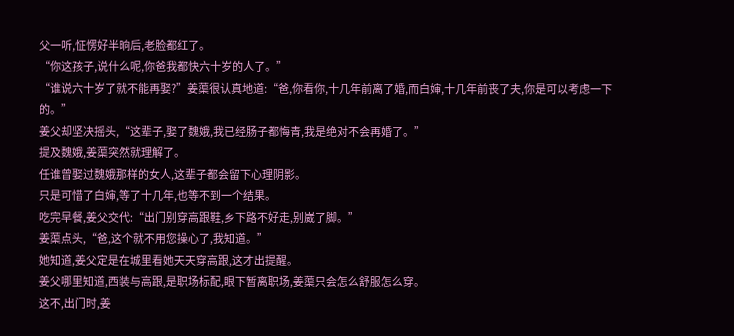父一听,怔愣好半晌后,老脸都红了。
“你这孩子,说什么呢,你爸我都快六十岁的人了。”
“谁说六十岁了就不能再娶?”姜蕖很认真地道:“爸,你看你,十几年前离了婚,而白婶,十几年前丧了夫,你是可以考虑一下的。”
姜父却坚决摇头,“这辈子,娶了魏娥,我已经肠子都悔青,我是绝对不会再婚了。”
提及魏娥,姜蕖突然就理解了。
任谁曾娶过魏娥那样的女人,这辈子都会留下心理阴影。
只是可惜了白婶,等了十几年,也等不到一个结果。
吃完早餐,姜父交代:“出门别穿高跟鞋,乡下路不好走,别崴了脚。”
姜蕖点头,“爸,这个就不用您操心了,我知道。”
她知道,姜父定是在城里看她天天穿高跟,这才出提醒。
姜父哪里知道,西装与高跟,是职场标配,眼下暂离职场,姜蕖只会怎么舒服怎么穿。
这不,出门时,姜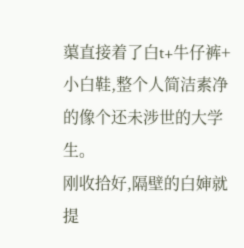蕖直接着了白t+牛仔裤+小白鞋,整个人简洁素净的像个还未涉世的大学生。
刚收拾好,隔壁的白婶就提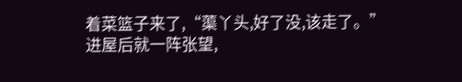着菜篮子来了,“蕖丫头,好了没,该走了。”
进屋后就一阵张望,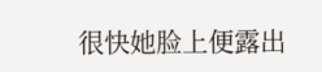很快她脸上便露出